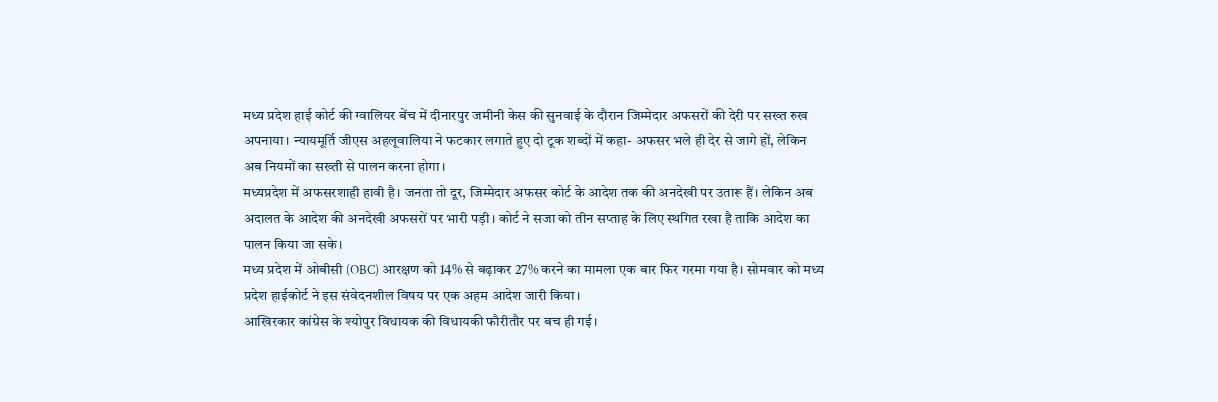मध्य प्रदेश हाई कोर्ट की ग्वालियर बेंच में दीनारपुर जमीनी केस की सुनवाई के दौरान जिम्मेदार अफसरों की देरी पर सख्त रुख अपनाया। न्यायमूर्ति जीएस अहलूवालिया ने फटकार लगाते हुए दो टूक शब्दों में कहा- अफसर भले ही देर से जागे हों, लेकिन अब नियमों का सख्ती से पालन करना होगा।
मध्यप्रदेश में अफसरशाही हावी है। जनता तो दूर, जिम्मेदार अफसर कोर्ट के आदेश तक की अनदेखी पर उतारू हैं। लेकिन अब अदालत के आदेश की अनदेखी अफसरों पर भारी पड़ी। कोर्ट ने सजा को तीन सप्ताह के लिए स्थगित रखा है ताकि आदेश का पालन किया जा सके।
मध्य प्रदेश में ओबीसी (OBC) आरक्षण को 14% से बढ़ाकर 27% करने का मामला एक बार फिर गरमा गया है। सोमवार को मध्य प्रदेश हाईकोर्ट ने इस संवेदनशील विषय पर एक अहम आदेश जारी किया।
आखिरकार कांग्रेस के श्योपुर विधायक की विधायकी फौरीतौर पर बच ही गई।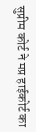सुप्रीम कोर्ट ने मप्र हाईकोर्ट का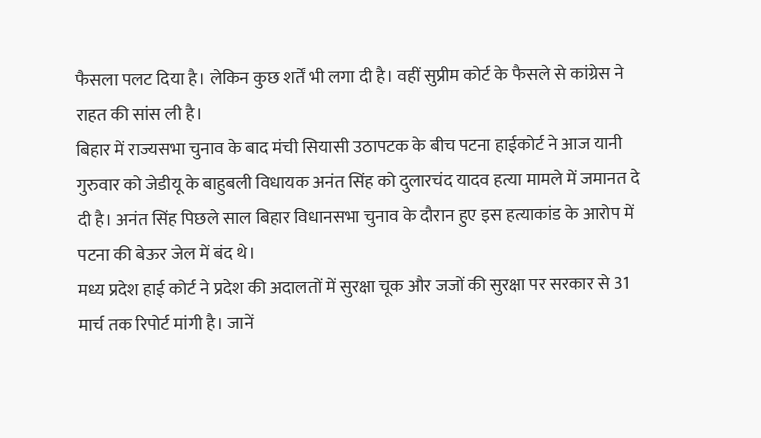फैसला पलट दिया है। लेकिन कुछ शर्तें भी लगा दी है। वहीं सुप्रीम कोर्ट के फैसले से कांग्रेस ने राहत की सांस ली है।
बिहार में राज्यसभा चुनाव के बाद मंची सियासी उठापटक के बीच पटना हाईकोर्ट ने आज यानी गुरुवार को जेडीयू के बाहुबली विधायक अनंत सिंह को दुलारचंद यादव हत्या मामले में जमानत दे दी है। अनंत सिंह पिछले साल बिहार विधानसभा चुनाव के दौरान हुए इस हत्याकांड के आरोप में पटना की बेऊर जेल में बंद थे।
मध्य प्रदेश हाई कोर्ट ने प्रदेश की अदालतों में सुरक्षा चूक और जजों की सुरक्षा पर सरकार से 31 मार्च तक रिपोर्ट मांगी है। जानें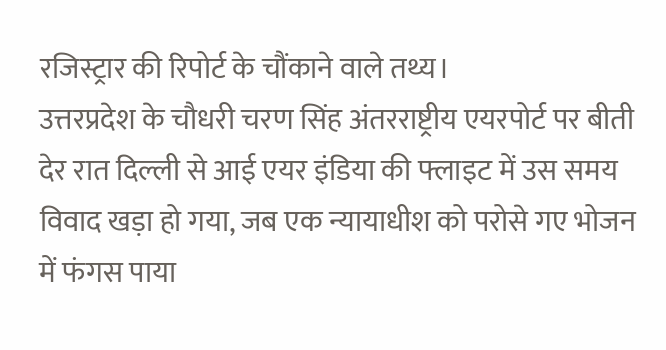रजिस्ट्रार की रिपोर्ट के चौंकाने वाले तथ्य।
उत्तरप्रदेश के चौधरी चरण सिंह अंतरराष्ट्रीय एयरपोर्ट पर बीती देर रात दिल्ली से आई एयर इंडिया की फ्लाइट में उस समय विवाद खड़ा हो गया, जब एक न्यायाधीश को परोसे गए भोजन में फंगस पाया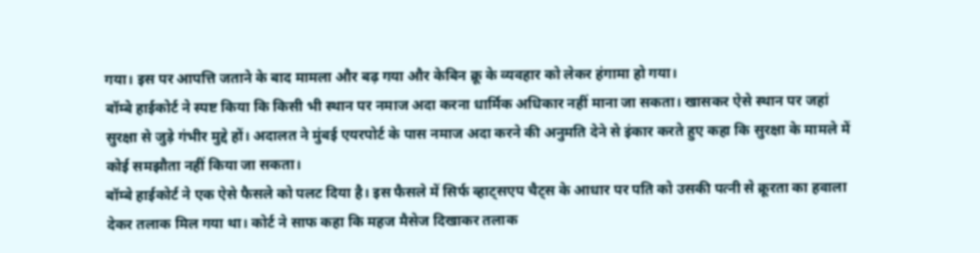गया। इस पर आपत्ति जताने के बाद मामला और बढ़ गया और केबिन क्रू के व्यवहार को लेकर हंगामा हो गया।
बॉम्बे हाईकोर्ट ने स्पष्ट किया कि किसी भी स्थान पर नमाज अदा करना धार्मिक अधिकार नहीं माना जा सकता। खासकर ऐसे स्थान पर जहां सुरक्षा से जुड़े गंभीर मुद्दे हों। अदालत ने मुंबई एयरपोर्ट के पास नमाज अदा करने की अनुमति देने से इंकार करते हुए कहा कि सुरक्षा के मामले में कोई समझौता नहीं किया जा सकता।
बॉम्बे हाईकोर्ट ने एक ऐसे फैसले को पलट दिया है। इस फैसले में सिर्फ व्हाट्सएप चैट्स के आधार पर पति को उसकी पत्नी से क्रूरता का हवाला देकर तलाक मिल गया था। कोर्ट ने साफ कहा कि महज मैसेज दिखाकर तलाक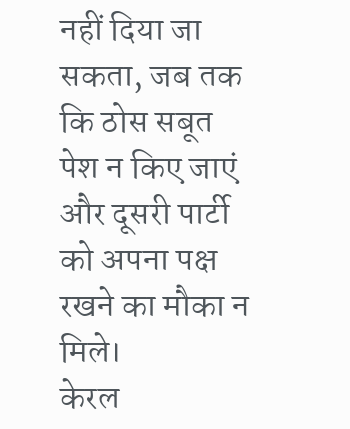नहीं दिया जा सकता, जब तक कि ठोस सबूत पेश न किए जाएं और दूसरी पार्टी को अपना पक्ष रखने का मौका न मिले।
केरल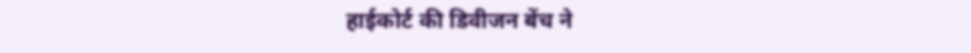हाईकोर्ट की डिवीजन बेंच ने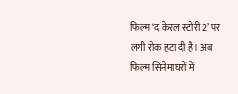फिल्म ‘द केरल स्टोरी 2’ पर लगी रोक हटा दी है। अब फिल्म सिनेमाघरों में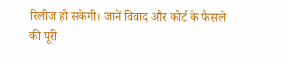रिलीज हो सकेगी। जानें विवाद और कोर्ट के फैसले की पूरी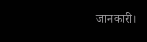जानकारी।